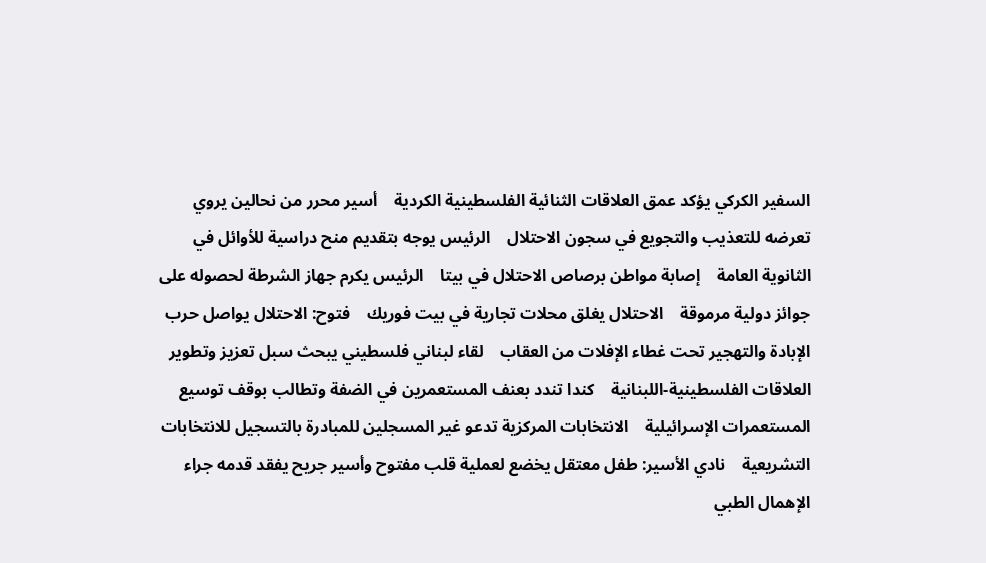السفير الكركي يؤكد عمق العلاقات الثنائية الفلسطينية الكردية    أسير محرر من نحالين يروي تعرضه للتعذيب والتجويع في سجون الاحتلال    الرئيس يوجه بتقديم منح دراسية للأوائل في الثانوية العامة    إصابة مواطن برصاص الاحتلال في بيتا    الرئيس يكرم جهاز الشرطة لحصوله على جوائز دولية مرموقة    الاحتلال يغلق محلات تجارية في بيت فوريك    فتوح: الاحتلال يواصل حرب الإبادة والتهجير تحت غطاء الإفلات من العقاب    لقاء لبناني فلسطيني يبحث سبل تعزيز وتطوير العلاقات الفلسطينية-اللبنانية    كندا تندد بعنف المستعمرين في الضفة وتطالب بوقف توسيع المستعمرات الإسرائيلية    الانتخابات المركزية تدعو غير المسجلين للمبادرة بالتسجيل للانتخابات التشريعية    نادي الأسير: طفل معتقل يخضع لعملية قلب مفتوح وأسير جريح يفقد قدمه جراء الإهمال الطبي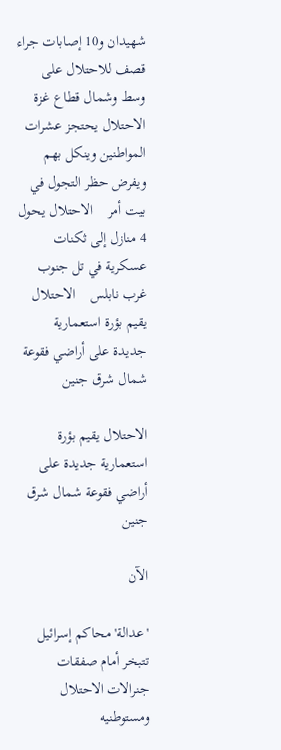شهيدان و10 إصابات جراء قصف للاحتلال على وسط وشمال قطاع غزة    الاحتلال يحتجز عشرات المواطنين وينكل بهم ويفرض حظر التجول في بيت أمر    الاحتلال يحول 4 منازل إلى ثكنات عسكرية في تل جنوب غرب نابلس    الاحتلال يقيم بؤرة استعمارية جديدة على أراضي فقوعة شمال شرق جنين

الاحتلال يقيم بؤرة استعمارية جديدة على أراضي فقوعة شمال شرق جنين

الآن

'عدالة' محاكم إسرائيل تتبخر أمام صفقات جنرالات الاحتلال ومستوطنيه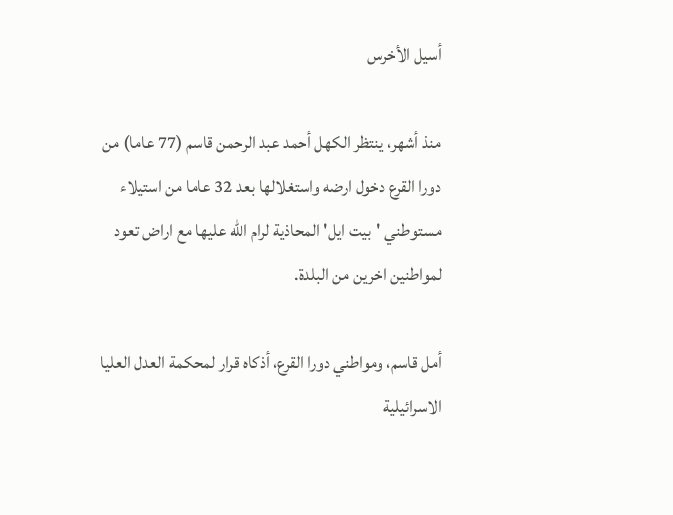أسيل الأخرس

منذ أشهر، ينتظر الكهل أحمد عبد الرحمن قاسم (77 عاما) من دورا القرع دخول ارضه واستغلالها بعد 32 عاما من استيلاء مستوطني 'بيت ايل' المحاذية لرام الله عليها مع اراض تعود لمواطنين اخرين من البلدة.

أمل قاسم، ومواطني دورا القرع، أذكاه قرار لمحكمة العدل العليا الاسرائيلية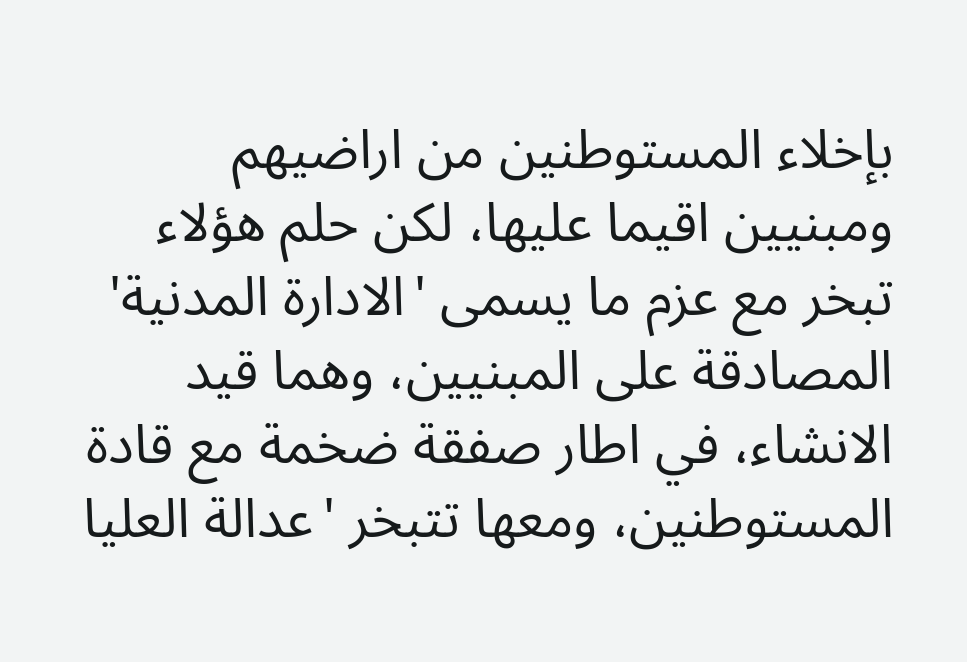بإخلاء المستوطنين من اراضيهم ومبنيين اقيما عليها، لكن حلم هؤلاء تبخر مع عزم ما يسمى 'الادارة المدنية' المصادقة على المبنيين، وهما قيد الانشاء، في اطار صفقة ضخمة مع قادة المستوطنين، ومعها تتبخر 'عدالة العليا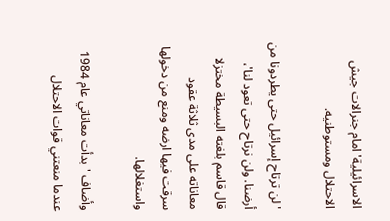الاسرائيلية' امام جنرالات جيش الاحتلال ومستوطنيه.

'لن ترتاح إسرائيل حتى يطردونا من أرضنا. ولن نرتاح حتى تعود لنا'، قال قاسم بلغته البسيطة مختزلا معاناته على مدى ثلاثة عقود سرقت فيها ارضه ومنع من دخولها واستغلالها.

وأضاف 'بدأت معاناتي عام 1984 عندما منعتني قوات الاحتلال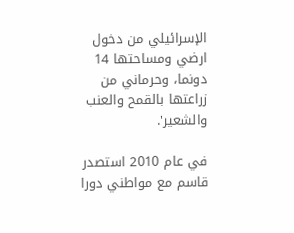الإسرائيلي من دخول ارضي ومساحتها 14 دونما، وحرماني من زراعتها بالقمح والعنب والشعير'.

في عام 2010 استصدر قاسم مع مواطني دورا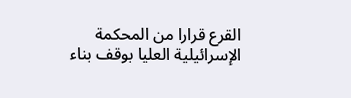القرع قرارا من المحكمة الإسرائيلية العليا بوقف بناء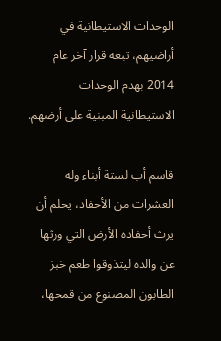الوحدات الاستيطانية في أراضيهم، تبعه قرار آخر عام 2014 بهدم الوحدات الاستيطانية المبنية على أرضهم.

قاسم أب لستة أبناء وله العشرات من الأحفاد، يحلم أن يرث أحفاده الأرض التي ورثها عن والده ليتذوقوا طعم خبز الطابون المصنوع من قمحها،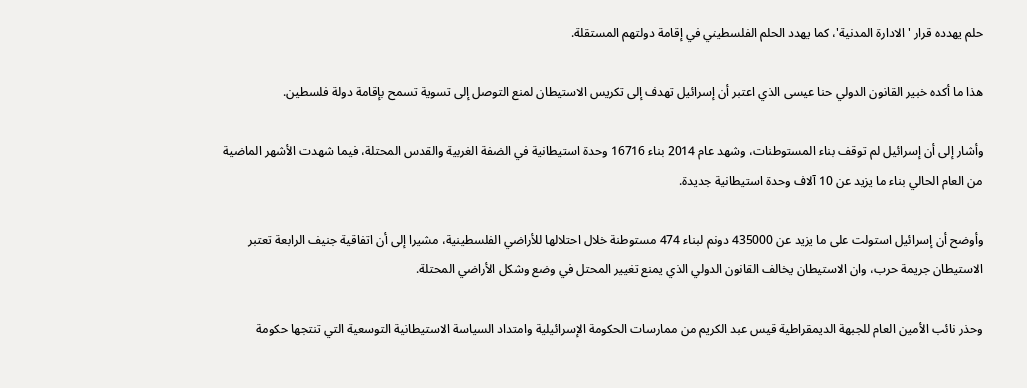حلم يهدده قرار 'الادارة المدنية'، كما يهدد الحلم الفلسطيني في إقامة دولتهم المستقلة.

هذا ما أكده خبير القانون الدولي حنا عيسى الذي اعتبر أن إسرائيل تهدف إلى تكريس الاستيطان لمنع التوصل إلى تسوية تسمح بإقامة دولة فلسطين.

وأشار إلى أن إسرائيل لم توقف بناء المستوطنات، وشهد عام 2014 بناء 16716 وحدة استيطانية في الضفة الغربية والقدس المحتلة، فيما شهدت الأشهر الماضية من العام الحالي بناء ما يزيد عن 10 آلاف وحدة استيطانية جديدة.

وأوضح أن إسرائيل استولت على ما يزيد عن 435000 دونم لبناء 474 مستوطنة خلال احتلالها للأراضي الفلسطينية، مشيرا إلى أن اتفاقية جنيف الرابعة تعتبر الاستيطان جريمة حرب، وان الاستيطان يخالف القانون الدولي الذي يمنع تغيير المحتل في وضع وشكل الأراضي المحتلة.

وحذر نائب الأمين العام للجبهة الديمقراطية قيس عبد الكريم من ممارسات الحكومة الإسرائيلية وامتداد السياسة الاستيطانية التوسعية التي تنتجها حكومة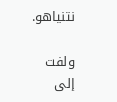نتنياهو.

ولفت إلى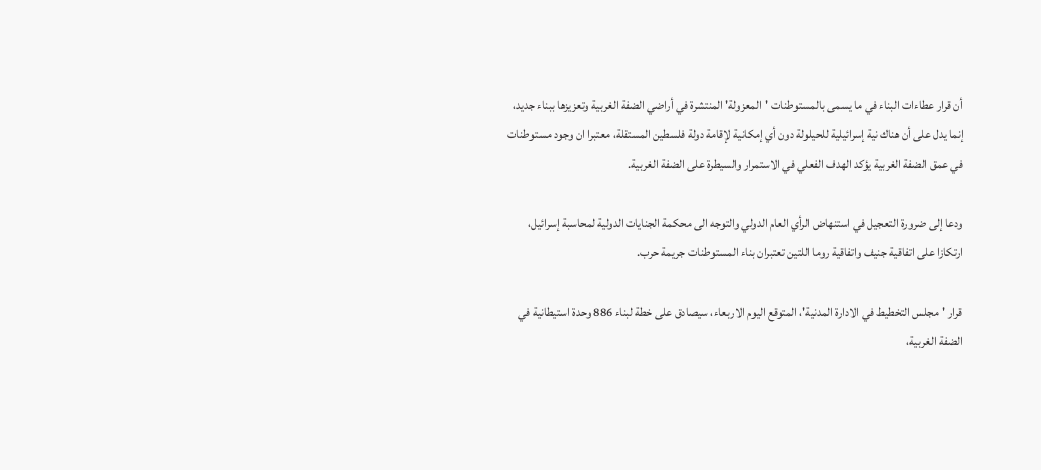أن قرار عطاءات البناء في ما يسمى بالمستوطنات 'المعزولة' المنتشرة في أراضي الضفة الغربية وتعزيزها ببناء جديد، إنما يدل على أن هناك نية إسرائيلية للحيلولة دون أي إمكانية لإقامة دولة فلسطين المستقلة، معتبرا ان وجود مستوطنات في عمق الضفة الغربية يؤكد الهدف الفعلي في الاستمرار والسيطرة على الضفة الغربية.

ودعا إلى ضرورة التعجيل في استنهاض الرأي العام الدولي والتوجه الى محكمة الجنايات الدولية لمحاسبة إسرائيل، ارتكازا على اتفاقية جنيف واتفاقية روما اللتين تعتبران بناء المستوطنات جريمة حرب.

قرار 'مجلس التخطيط في الادارة المدنية'، المتوقع اليوم الاربعاء، سيصادق على خطة لبناء 886 وحدة استيطانية في الضفة الغربية،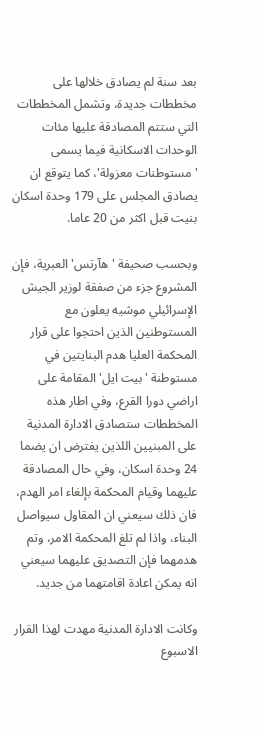بعد سنة لم يصادق خلالها على مخططات جديدة، وتشمل المخططات التي ستتم المصادقة عليها مئات الوحدات الاسكانية فيما يسمى 'مستوطنات معزولة'، كما يتوقع ان يصادق المجلس على 179 وحدة اسكان بنيت قبل اكثر من 20 عاما.

وبحسب صحيفة 'هآرتس' العبرية، فإن المشروع جزء من صفقة لوزير الجيش الإسرائيلي موشيه يعلون مع المستوطنين الذين احتجوا على قرار المحكمة العليا هدم البنايتين في مستوطنة 'بيت ايل' المقامة على اراضي دورا القرع، وفي اطار هذه المخططات ستصادق الادارة المدنية على المبنيين اللذين يفترض ان يضما 24 وحدة اسكان، وفي حال المصادقة عليهما وقيام المحكمة بإلغاء امر الهدم، فان ذلك سيعني ان المقاول سيواصل البناء، واذا لم تلغ المحكمة الامر، وتم هدمهما فإن التصديق عليهما سيعني انه يمكن اعادة اقامتهما من جديد.

وكانت الادارة المدنية مهدت لهذا القرار الاسبوع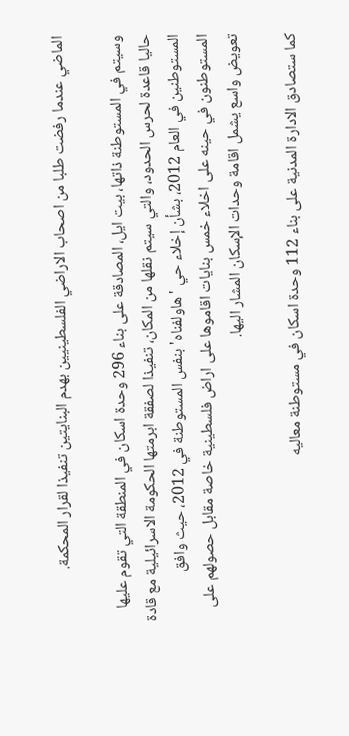الماضي عندما رفضت طلبا من اصحاب الاراضي الفلسطينيين بهدم البنايتين تنفيذا لقرار المحكمة.

وسيتم في المستوطنة ذاتها، بيت ايل، المصادقة على بناء 296 وحدة اسكان في المنطقة التي تقوم عليها حاليا قاعدة لحرس الحدود، والتي سيتم نقلها من المكان، تنفيذا لصفقة ابرمتها الحكومة الاسرائيلية مع قادة المستوطنين في العام 2012، بشأن إخلاء حي 'هاولفناه' بنفس المستوطنة في 2012، حيث وافق المستوطنون في حينه على اخلاء خمس بنايات اقاموها على اراض فلسطينية خاصة مقابل حصولهم على تعويض واسع يشمل اقامة وحدات الإسكان المشار اليها.

كما ستصادق الادارة المدنية على بناء 112 وحدة اسكان في مستوطنة معاليه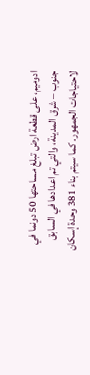ادوميم، على قطعة ارض تبلغ مساحتها 50 دونما في جنوب – شرق المدينة، والتي تم اعدادها في السابق لاحتياجات الجمهور. كما سيتم بناء 381 وحدة إسكان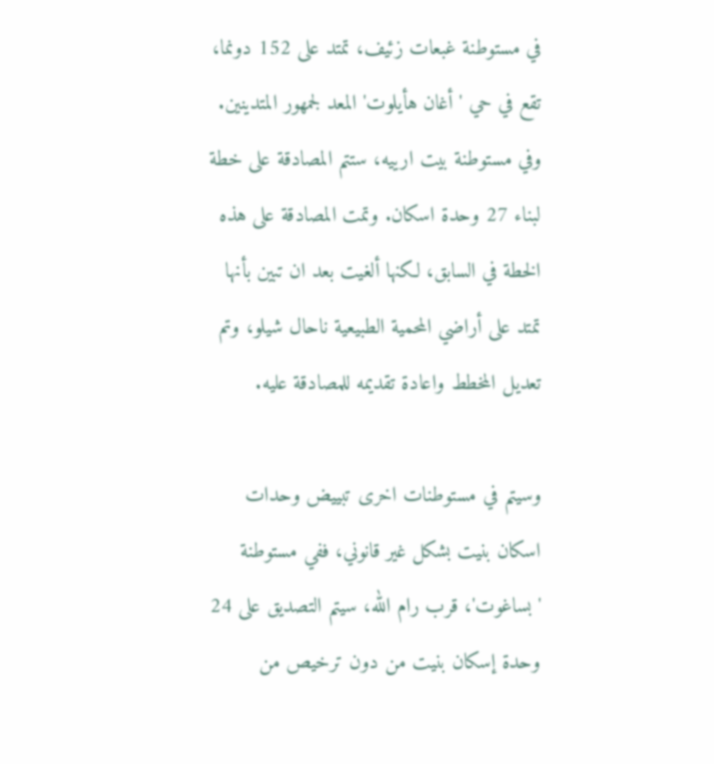في مستوطنة غبعات زئيف، تمتد على 152 دونما، تقع في حي 'أغان هأيلوت' المعد لجمهور المتدينين. وفي مستوطنة بيت ارييه، ستتم المصادقة على خطة لبناء 27 وحدة اسكان. وتمت المصادقة على هذه الخطة في السابق، لكنها ألغيت بعد ان تبين بأنها تمتد على أراضي المحمية الطبيعية ناحال شيلو، وتم تعديل المخطط واعادة تقديمه للمصادقة عليه.

وسيتم في مستوطنات اخرى تبييض وحدات اسكان بنيت بشكل غير قانوني، ففي مستوطنة 'بساغوت'، قرب رام الله، سيتم التصديق على 24 وحدة إسكان بنيت من دون ترخيص من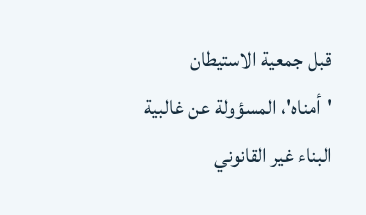قبل جمعية الاستيطان 'أمناه'، المسؤولة عن غالبية البناء غير القانوني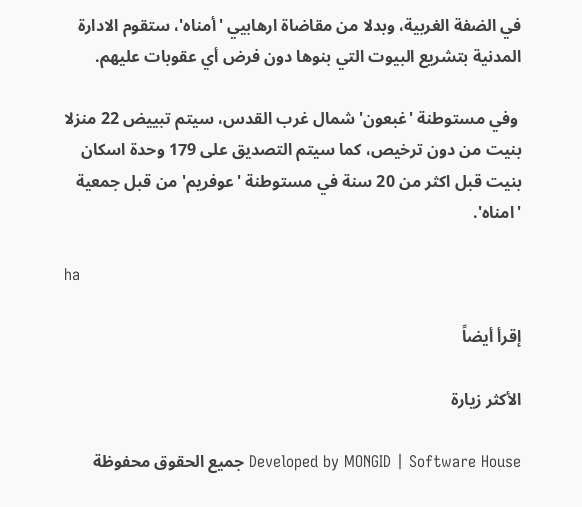في الضفة الغربية، وبدلا من مقاضاة ارهابيي 'أمناه'، ستقوم الادارة المدنية بتشريع البيوت التي بنوها دون فرض أي عقوبات عليهم.

 وفي مستوطنة 'غبعون' شمال غرب القدس، سيتم تبييض 22 منزلا بنيت من دون ترخيص، كما سيتم التصديق على 179 وحدة اسكان بنيت قبل اكثر من 20 سنة في مستوطنة 'عوفريم' من قبل جمعية 'امناه'.

ha

إقرأ أيضاً

الأكثر زيارة

Developed by MONGID | Software House جميع الحقوق محفوظة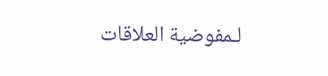لـمفوضية العلاقات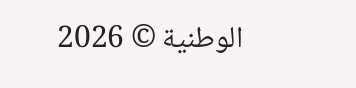الوطنية © 2026